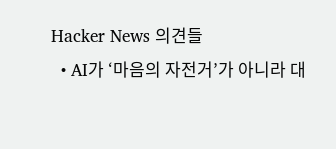Hacker News 의견들
  • AI가 ‘마음의 자전거’가 아니라 대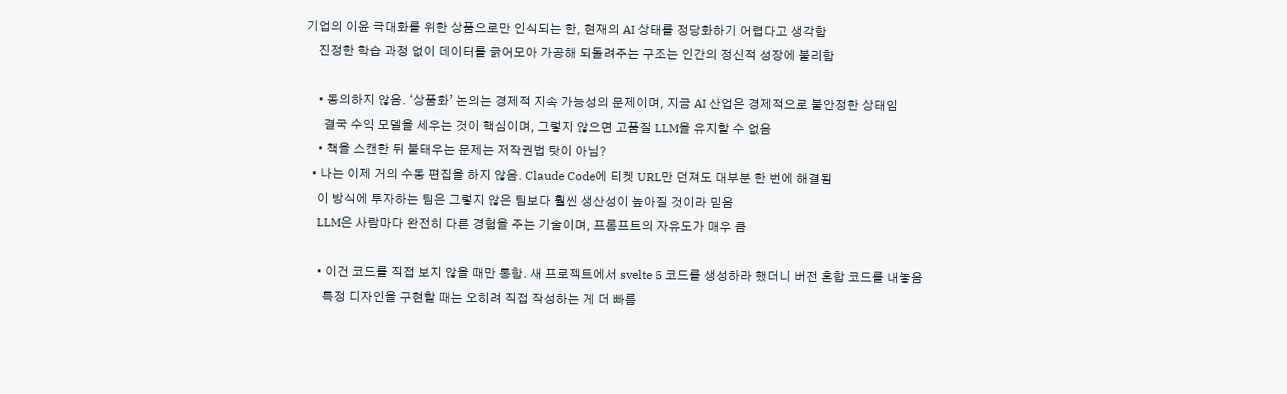기업의 이윤 극대화를 위한 상품으로만 인식되는 한, 현재의 AI 상태를 정당화하기 어렵다고 생각함
    진정한 학습 과정 없이 데이터를 긁어모아 가공해 되돌려주는 구조는 인간의 정신적 성장에 불리함

    • 동의하지 않음. ‘상품화’ 논의는 경제적 지속 가능성의 문제이며, 지금 AI 산업은 경제적으로 불안정한 상태임
      결국 수익 모델을 세우는 것이 핵심이며, 그렇지 않으면 고품질 LLM을 유지할 수 없음
    • 책을 스캔한 뒤 불태우는 문제는 저작권법 탓이 아님?
  • 나는 이제 거의 수동 편집을 하지 않음. Claude Code에 티켓 URL만 던져도 대부분 한 번에 해결됨
    이 방식에 투자하는 팀은 그렇지 않은 팀보다 훨씬 생산성이 높아질 것이라 믿음
    LLM은 사람마다 완전히 다른 경험을 주는 기술이며, 프롬프트의 자유도가 매우 큼

    • 이건 코드를 직접 보지 않을 때만 통함. 새 프로젝트에서 svelte 5 코드를 생성하라 했더니 버전 혼합 코드를 내놓음
      특정 디자인을 구현할 때는 오히려 직접 작성하는 게 더 빠름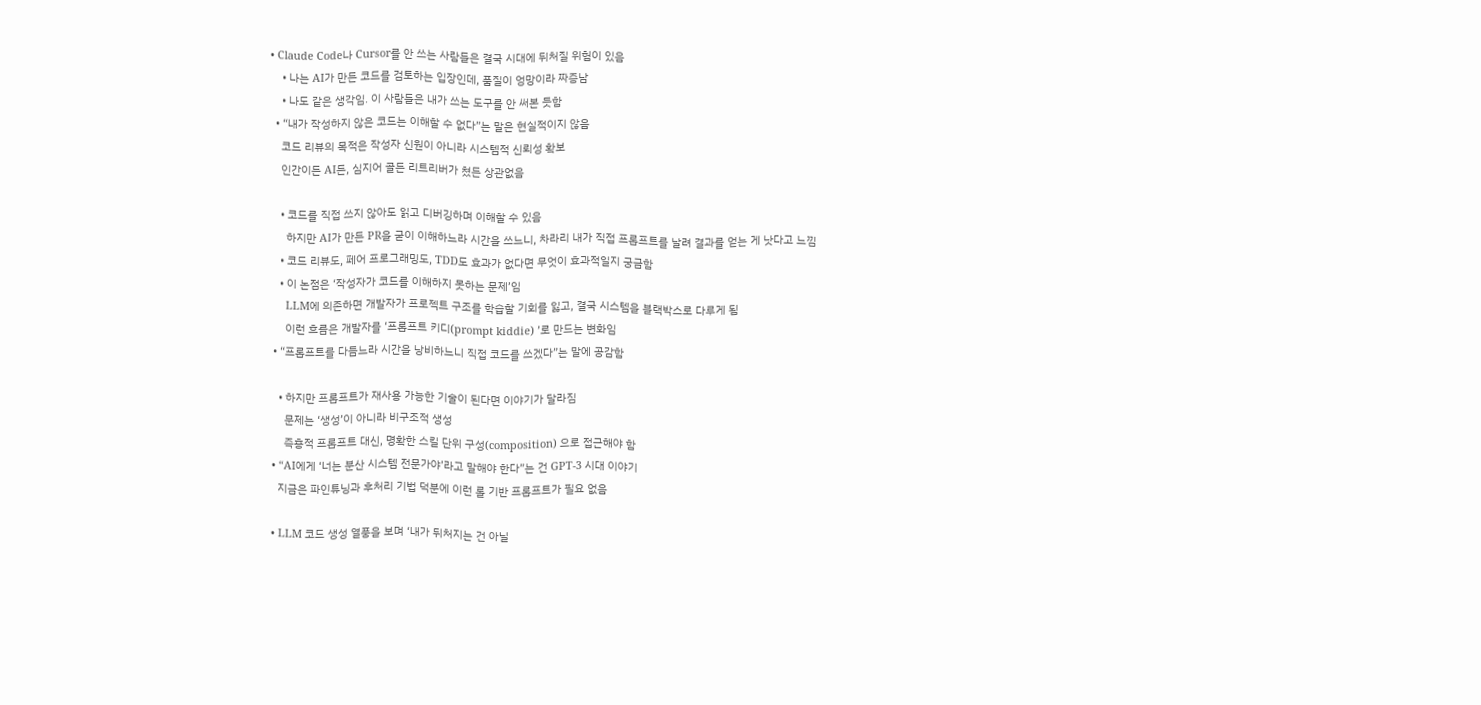• Claude Code나 Cursor를 안 쓰는 사람들은 결국 시대에 뒤처질 위험이 있음
    • 나는 AI가 만든 코드를 검토하는 입장인데, 품질이 엉망이라 짜증남
    • 나도 같은 생각임. 이 사람들은 내가 쓰는 도구를 안 써본 듯함
  • “내가 작성하지 않은 코드는 이해할 수 없다”는 말은 현실적이지 않음
    코드 리뷰의 목적은 작성자 신원이 아니라 시스템적 신뢰성 확보
    인간이든 AI든, 심지어 골든 리트리버가 쳤든 상관없음

    • 코드를 직접 쓰지 않아도 읽고 디버깅하며 이해할 수 있음
      하지만 AI가 만든 PR을 굳이 이해하느라 시간을 쓰느니, 차라리 내가 직접 프롬프트를 날려 결과를 얻는 게 낫다고 느낌
    • 코드 리뷰도, 페어 프로그래밍도, TDD도 효과가 없다면 무엇이 효과적일지 궁금함
    • 이 논점은 ‘작성자가 코드를 이해하지 못하는 문제’임
      LLM에 의존하면 개발자가 프로젝트 구조를 학습할 기회를 잃고, 결국 시스템을 블랙박스로 다루게 됨
      이런 흐름은 개발자를 ‘프롬프트 키디(prompt kiddie) ’로 만드는 변화임
  • “프롬프트를 다듬느라 시간을 낭비하느니 직접 코드를 쓰겠다”는 말에 공감함

    • 하지만 프롬프트가 재사용 가능한 기술이 된다면 이야기가 달라짐
      문제는 ‘생성’이 아니라 비구조적 생성
      즉흥적 프롬프트 대신, 명확한 스킬 단위 구성(composition) 으로 접근해야 함
  • “AI에게 ‘너는 분산 시스템 전문가야’라고 말해야 한다”는 건 GPT-3 시대 이야기
    지금은 파인튜닝과 후처리 기법 덕분에 이런 롤 기반 프롬프트가 필요 없음

  • LLM 코드 생성 열풍을 보며 ‘내가 뒤처지는 건 아닐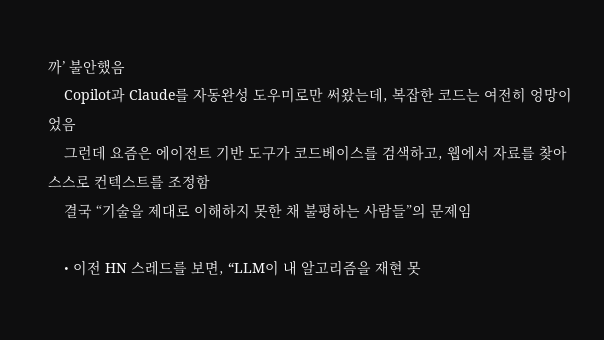까’ 불안했음
    Copilot과 Claude를 자동완성 도우미로만 써왔는데, 복잡한 코드는 여전히 엉망이었음
    그런데 요즘은 에이전트 기반 도구가 코드베이스를 검색하고, 웹에서 자료를 찾아 스스로 컨텍스트를 조정함
    결국 “기술을 제대로 이해하지 못한 채 불평하는 사람들”의 문제임

    • 이전 HN 스레드를 보면, “LLM이 내 알고리즘을 재현 못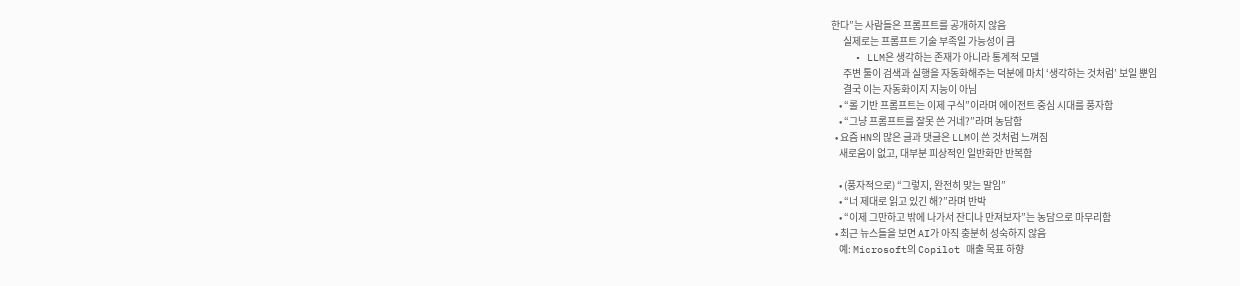한다”는 사람들은 프롬프트를 공개하지 않음
      실제로는 프롬프트 기술 부족일 가능성이 큼
    • LLM은 생각하는 존재가 아니라 통계적 모델
      주변 툴이 검색과 실행을 자동화해주는 덕분에 마치 ‘생각하는 것처럼’ 보일 뿐임
      결국 이는 자동화이지 지능이 아님
    • “롤 기반 프롬프트는 이제 구식”이라며 에이전트 중심 시대를 풍자함
    • “그냥 프롬프트를 잘못 쓴 거네?”라며 농담함
  • 요즘 HN의 많은 글과 댓글은 LLM이 쓴 것처럼 느껴짐
    새로움이 없고, 대부분 피상적인 일반화만 반복함

    • (풍자적으로) “그렇지, 완전히 맞는 말임”
    • “너 제대로 읽고 있긴 해?”라며 반박
    • “이제 그만하고 밖에 나가서 잔디나 만져보자”는 농담으로 마무리함
  • 최근 뉴스들을 보면 AI가 아직 충분히 성숙하지 않음
    예: Microsoft의 Copilot 매출 목표 하향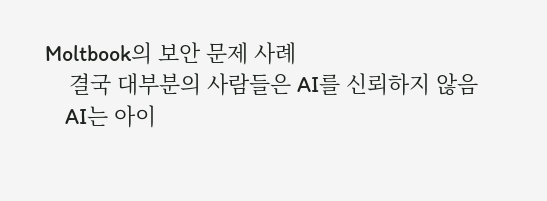Moltbook의 보안 문제 사례
    결국 대부분의 사람들은 AI를 신뢰하지 않음
    AI는 아이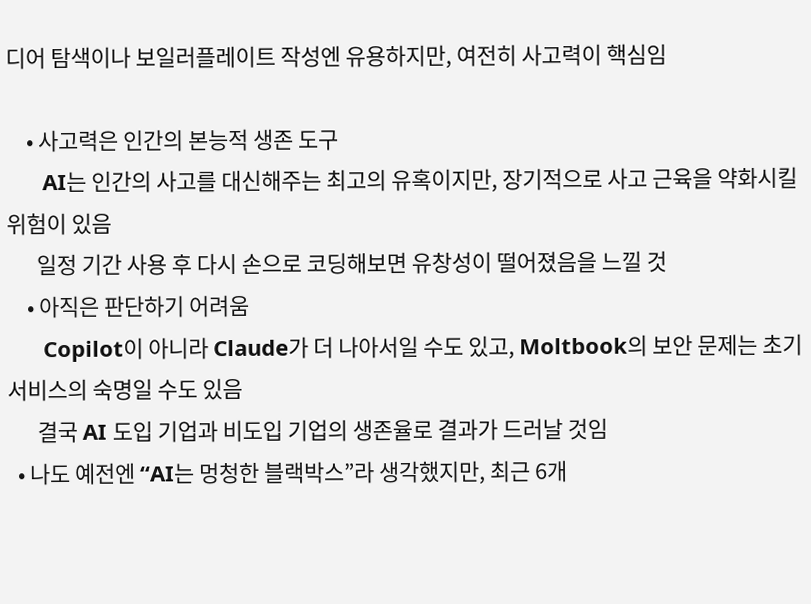디어 탐색이나 보일러플레이트 작성엔 유용하지만, 여전히 사고력이 핵심임

    • 사고력은 인간의 본능적 생존 도구
      AI는 인간의 사고를 대신해주는 최고의 유혹이지만, 장기적으로 사고 근육을 약화시킬 위험이 있음
      일정 기간 사용 후 다시 손으로 코딩해보면 유창성이 떨어졌음을 느낄 것
    • 아직은 판단하기 어려움
      Copilot이 아니라 Claude가 더 나아서일 수도 있고, Moltbook의 보안 문제는 초기 서비스의 숙명일 수도 있음
      결국 AI 도입 기업과 비도입 기업의 생존율로 결과가 드러날 것임
  • 나도 예전엔 “AI는 멍청한 블랙박스”라 생각했지만, 최근 6개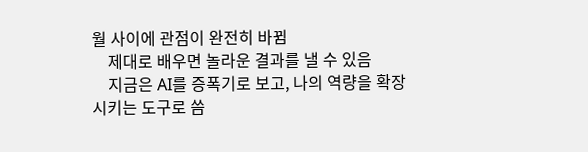월 사이에 관점이 완전히 바뀜
    제대로 배우면 놀라운 결과를 낼 수 있음
    지금은 AI를 증폭기로 보고, 나의 역량을 확장시키는 도구로 씀